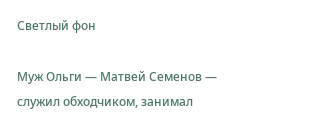Светлый фон

Муж Ольги — Матвей Семенов — служил обходчиком, занимал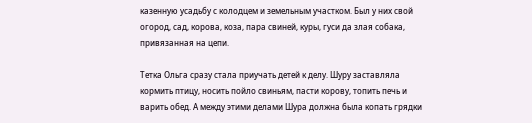казенную усадьбу с колодцем и земельным участком. Был у них свой огород, сад, корова, коза, пара свиней, куры, гуси да злая собака, привязанная на цепи.

Тетка Ольга сразу стала приучать детей к делу. Шуру заставляла кормить птицу, носить пойло свиньям, пасти корову, топить печь и варить обед. А между этими делами Шура должна была копать грядки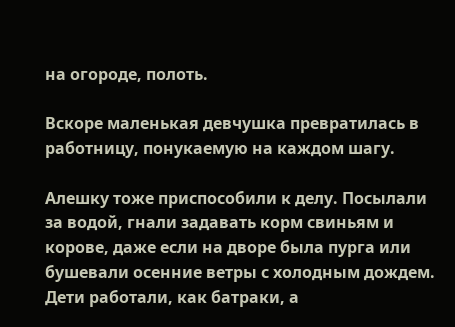на огороде, полоть.

Вскоре маленькая девчушка превратилась в работницу, понукаемую на каждом шагу.

Алешку тоже приспособили к делу. Посылали за водой, гнали задавать корм свиньям и корове, даже если на дворе была пурга или бушевали осенние ветры с холодным дождем. Дети работали, как батраки, а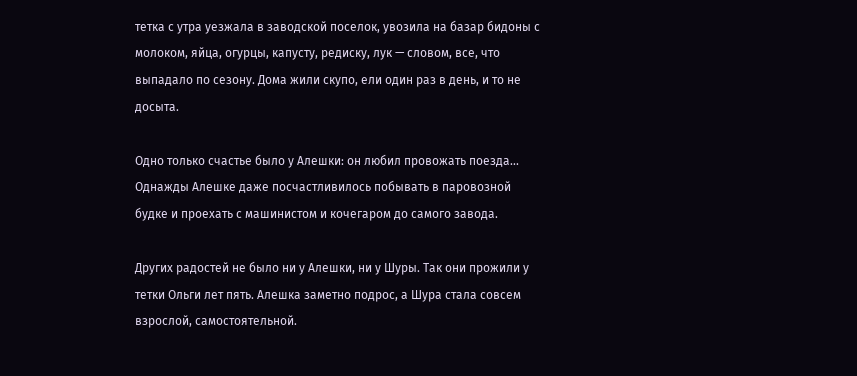тетка с утра уезжала в заводской поселок, увозила на базар бидоны с молоком, яйца, огурцы, капусту, редиску, лук — словом, все, что выпадало по сезону. Дома жили скупо, ели один раз в день, и то не досыта.

Одно только счастье было у Алешки: он любил провожать поезда... Однажды Алешке даже посчастливилось побывать в паровозной будке и проехать с машинистом и кочегаром до самого завода.

Других радостей не было ни у Алешки, ни у Шуры. Так они прожили у тетки Ольги лет пять. Алешка заметно подрос, а Шура стала совсем взрослой, самостоятельной.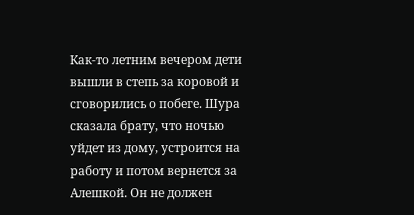Как-то летним вечером дети вышли в степь за коровой и сговорились о побеге. Шура сказала брату, что ночью уйдет из дому, устроится на работу и потом вернется за Алешкой. Он не должен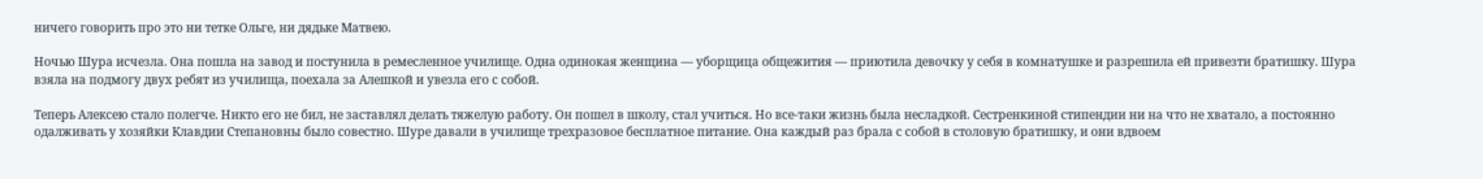ничего говорить про это ни тетке Ольге, ни дядьке Матвею.

Ночью Шура исчезла. Она пошла на завод и постунила в ремесленное училище. Одна одинокая женщина — уборщица общежития — приютила девочку у себя в комнатушке и разрешила ей привезти братишку. Шура взяла на подмогу двух ребят из училища, поехала за Алешкой и увезла его с собой.

Теперь Алексею стало полегче. Никто его не бил, не заставлял делать тяжелую работу. Он пошел в школу, стал учиться. Но все-таки жизнь была несладкой. Сестренкиной стипендии ни на что не хватало, а постоянно одалживать у хозяйки Клавдии Степановны было совестно. Шуре давали в училище трехразовое бесплатное питание. Она каждый раз брала с собой в столовую братишку, и они вдвоем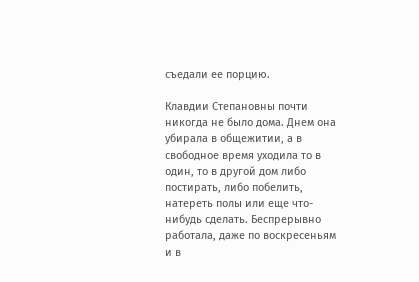съедали ее порцию.

Клавдии Степановны почти никогда не было дома. Днем она убирала в общежитии, а в свободное время уходила то в один, то в другой дом либо постирать, либо побелить, натереть полы или еще что-нибудь сделать. Беспрерывно работала, даже по воскресеньям и в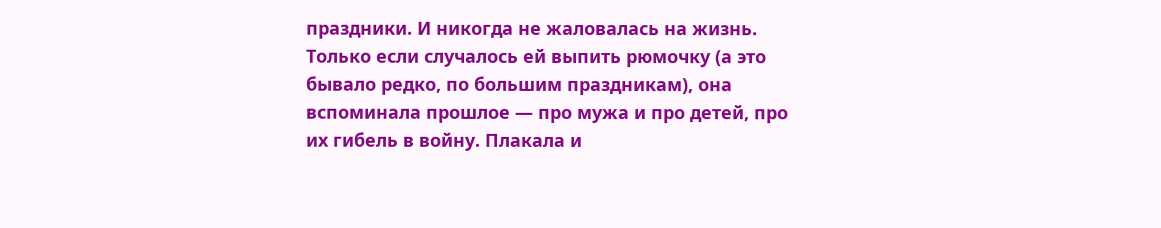праздники. И никогда не жаловалась на жизнь. Только если случалось ей выпить рюмочку (а это бывало редко, по большим праздникам), она вспоминала прошлое — про мужа и про детей, про их гибель в войну. Плакала и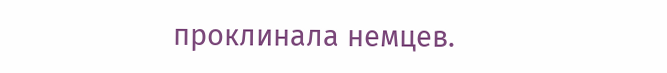проклинала немцев.